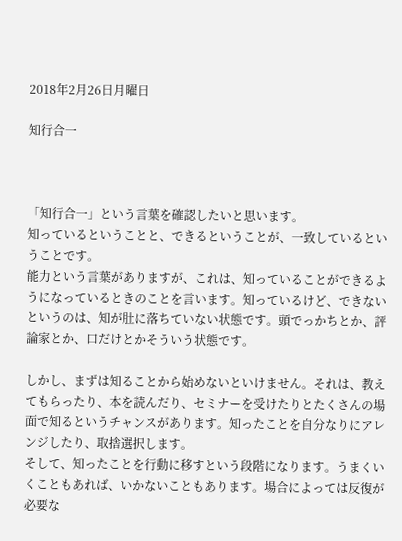2018年2月26日月曜日

知行合一



「知行合一」という言葉を確認したいと思います。
知っているということと、できるということが、一致しているということです。
能力という言葉がありますが、これは、知っていることができるようになっているときのことを言います。知っているけど、できないというのは、知が肚に落ちていない状態です。頭でっかちとか、評論家とか、口だけとかそういう状態です。

しかし、まずは知ることから始めないといけません。それは、教えてもらったり、本を読んだり、セミナーを受けたりとたくさんの場面で知るというチャンスがあります。知ったことを自分なりにアレンジしたり、取捨選択します。
そして、知ったことを行動に移すという段階になります。うまくいくこともあれば、いかないこともあります。場合によっては反復が必要な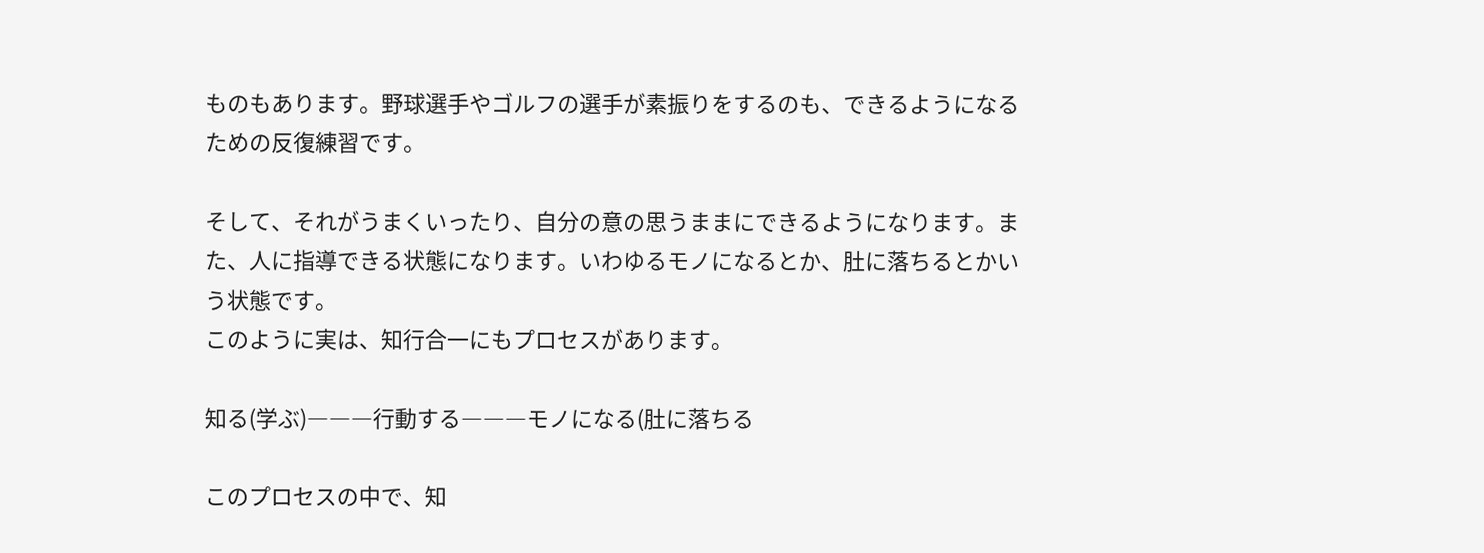ものもあります。野球選手やゴルフの選手が素振りをするのも、できるようになるための反復練習です。

そして、それがうまくいったり、自分の意の思うままにできるようになります。また、人に指導できる状態になります。いわゆるモノになるとか、肚に落ちるとかいう状態です。
このように実は、知行合一にもプロセスがあります。

知る(学ぶ)―――行動する―――モノになる(肚に落ちる

このプロセスの中で、知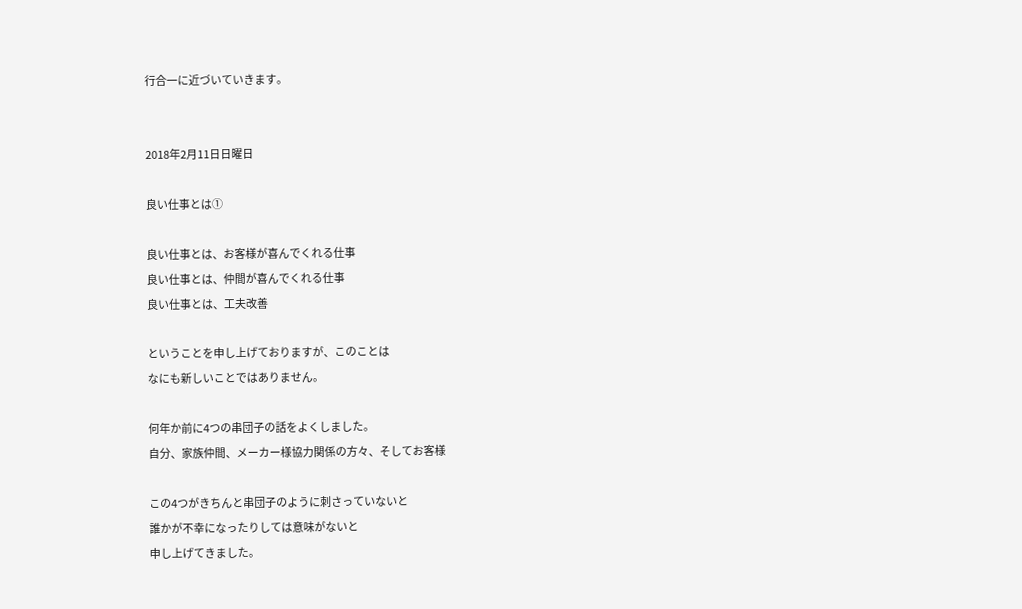行合一に近づいていきます。


2018年2月11日日曜日

良い仕事とは①

良い仕事とは、お客様が喜んでくれる仕事
良い仕事とは、仲間が喜んでくれる仕事
良い仕事とは、工夫改善

ということを申し上げておりますが、このことは
なにも新しいことではありません。

何年か前に4つの串団子の話をよくしました。
自分、家族仲間、メーカー様協力関係の方々、そしてお客様

この4つがきちんと串団子のように刺さっていないと
誰かが不幸になったりしては意味がないと
申し上げてきました。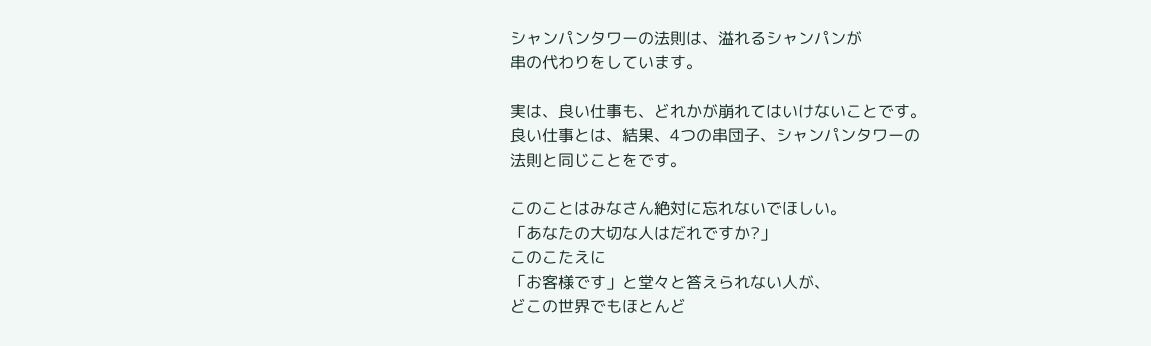シャンパンタワーの法則は、溢れるシャンパンが
串の代わりをしています。

実は、良い仕事も、どれかが崩れてはいけないことです。
良い仕事とは、結果、4つの串団子、シャンパンタワーの
法則と同じことをです。

このことはみなさん絶対に忘れないでほしい。
「あなたの大切な人はだれですか?」
このこたえに
「お客様です」と堂々と答えられない人が、
どこの世界でもほとんど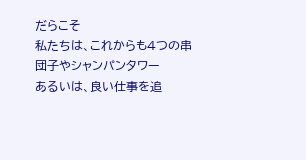だらこそ
私たちは、これからも4つの串団子やシャンパンタワー
あるいは、良い仕事を追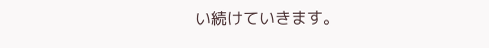い続けていきます。